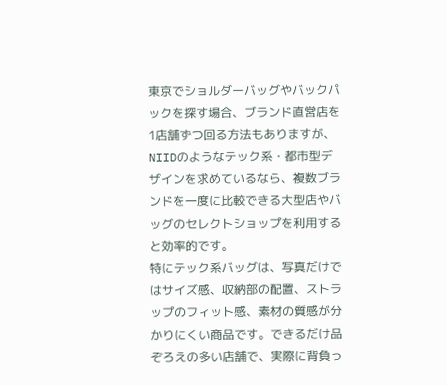東京でショルダーバッグやバックパックを探す場合、ブランド直営店を1店舗ずつ回る方法もありますが、NIIDのようなテック系・都市型デザインを求めているなら、複数ブランドを一度に比較できる大型店やバッグのセレクトショップを利用すると効率的です。
特にテック系バッグは、写真だけではサイズ感、収納部の配置、ストラップのフィット感、素材の質感が分かりにくい商品です。できるだけ品ぞろえの多い店舗で、実際に背負っ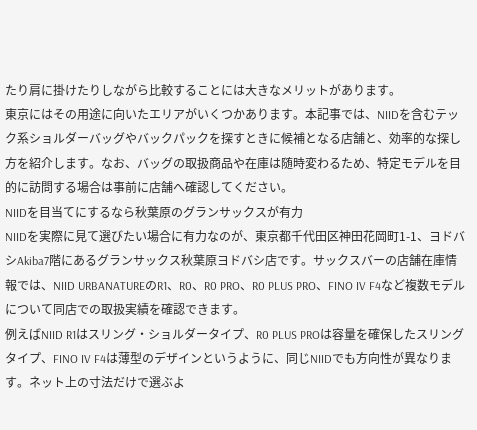たり肩に掛けたりしながら比較することには大きなメリットがあります。
東京にはその用途に向いたエリアがいくつかあります。本記事では、NIIDを含むテック系ショルダーバッグやバックパックを探すときに候補となる店舗と、効率的な探し方を紹介します。なお、バッグの取扱商品や在庫は随時変わるため、特定モデルを目的に訪問する場合は事前に店舗へ確認してください。
NIIDを目当てにするなら秋葉原のグランサックスが有力
NIIDを実際に見て選びたい場合に有力なのが、東京都千代田区神田花岡町1-1、ヨドバシAkiba7階にあるグランサックス秋葉原ヨドバシ店です。サックスバーの店舗在庫情報では、NIID URBANATUREのR1、R0、R0 PRO、R0 PLUS PRO、FINO IV F4など複数モデルについて同店での取扱実績を確認できます。
例えばNIID R1はスリング・ショルダータイプ、R0 PLUS PROは容量を確保したスリングタイプ、FINO IV F4は薄型のデザインというように、同じNIIDでも方向性が異なります。ネット上の寸法だけで選ぶよ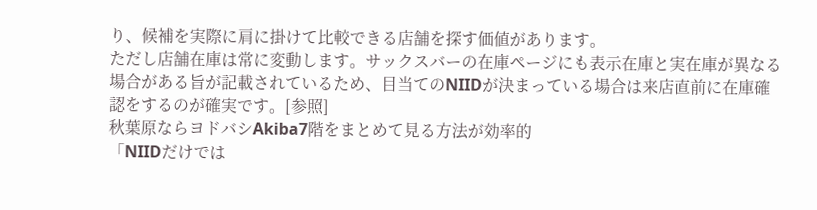り、候補を実際に肩に掛けて比較できる店舗を探す価値があります。
ただし店舗在庫は常に変動します。サックスバーの在庫ページにも表示在庫と実在庫が異なる場合がある旨が記載されているため、目当てのNIIDが決まっている場合は来店直前に在庫確認をするのが確実です。[参照]
秋葉原ならヨドバシAkiba7階をまとめて見る方法が効率的
「NIIDだけでは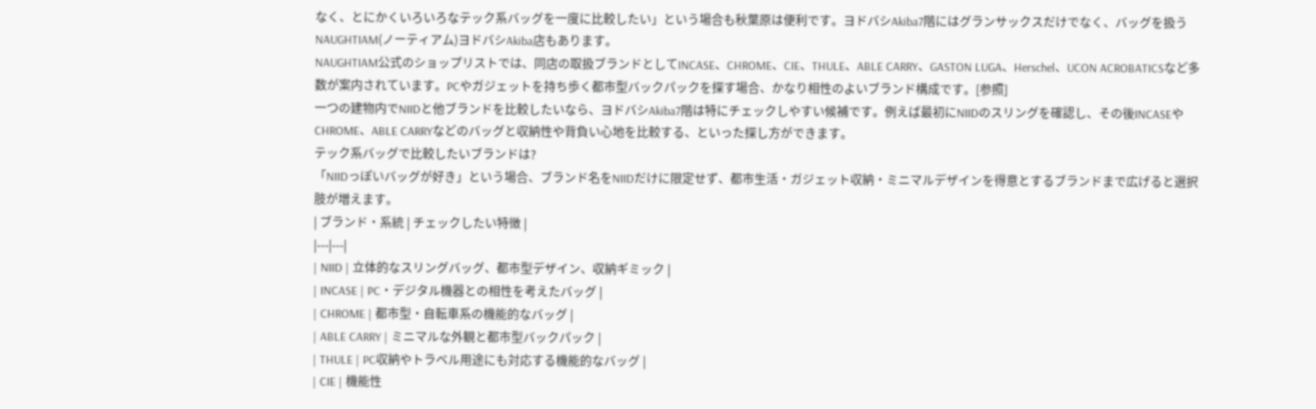なく、とにかくいろいろなテック系バッグを一度に比較したい」という場合も秋葉原は便利です。ヨドバシAkiba7階にはグランサックスだけでなく、バッグを扱うNAUGHTIAM(ノーティアム)ヨドバシAkiba店もあります。
NAUGHTIAM公式のショップリストでは、同店の取扱ブランドとしてINCASE、CHROME、CIE、THULE、ABLE CARRY、GASTON LUGA、Herschel、UCON ACROBATICSなど多数が案内されています。PCやガジェットを持ち歩く都市型バックパックを探す場合、かなり相性のよいブランド構成です。[参照]
一つの建物内でNIIDと他ブランドを比較したいなら、ヨドバシAkiba7階は特にチェックしやすい候補です。例えば最初にNIIDのスリングを確認し、その後INCASEやCHROME、ABLE CARRYなどのバッグと収納性や背負い心地を比較する、といった探し方ができます。
テック系バッグで比較したいブランドは?
「NIIDっぽいバッグが好き」という場合、ブランド名をNIIDだけに限定せず、都市生活・ガジェット収納・ミニマルデザインを得意とするブランドまで広げると選択肢が増えます。
| ブランド・系統 | チェックしたい特徴 |
|---|---|
| NIID | 立体的なスリングバッグ、都市型デザイン、収納ギミック |
| INCASE | PC・デジタル機器との相性を考えたバッグ |
| CHROME | 都市型・自転車系の機能的なバッグ |
| ABLE CARRY | ミニマルな外観と都市型バックパック |
| THULE | PC収納やトラベル用途にも対応する機能的なバッグ |
| CIE | 機能性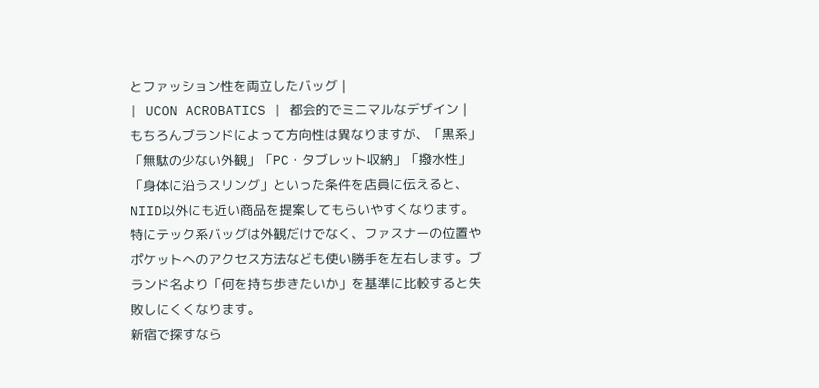とファッション性を両立したバッグ |
| UCON ACROBATICS | 都会的でミニマルなデザイン |
もちろんブランドによって方向性は異なりますが、「黒系」「無駄の少ない外観」「PC・タブレット収納」「撥水性」「身体に沿うスリング」といった条件を店員に伝えると、NIID以外にも近い商品を提案してもらいやすくなります。
特にテック系バッグは外観だけでなく、ファスナーの位置やポケットへのアクセス方法なども使い勝手を左右します。ブランド名より「何を持ち歩きたいか」を基準に比較すると失敗しにくくなります。
新宿で探すなら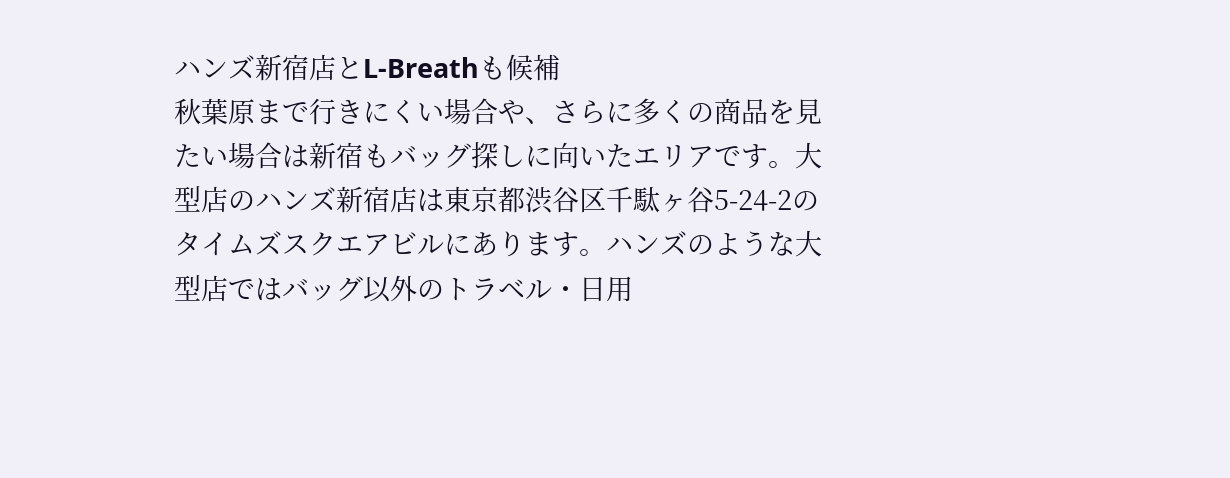ハンズ新宿店とL-Breathも候補
秋葉原まで行きにくい場合や、さらに多くの商品を見たい場合は新宿もバッグ探しに向いたエリアです。大型店のハンズ新宿店は東京都渋谷区千駄ヶ谷5-24-2のタイムズスクエアビルにあります。ハンズのような大型店ではバッグ以外のトラベル・日用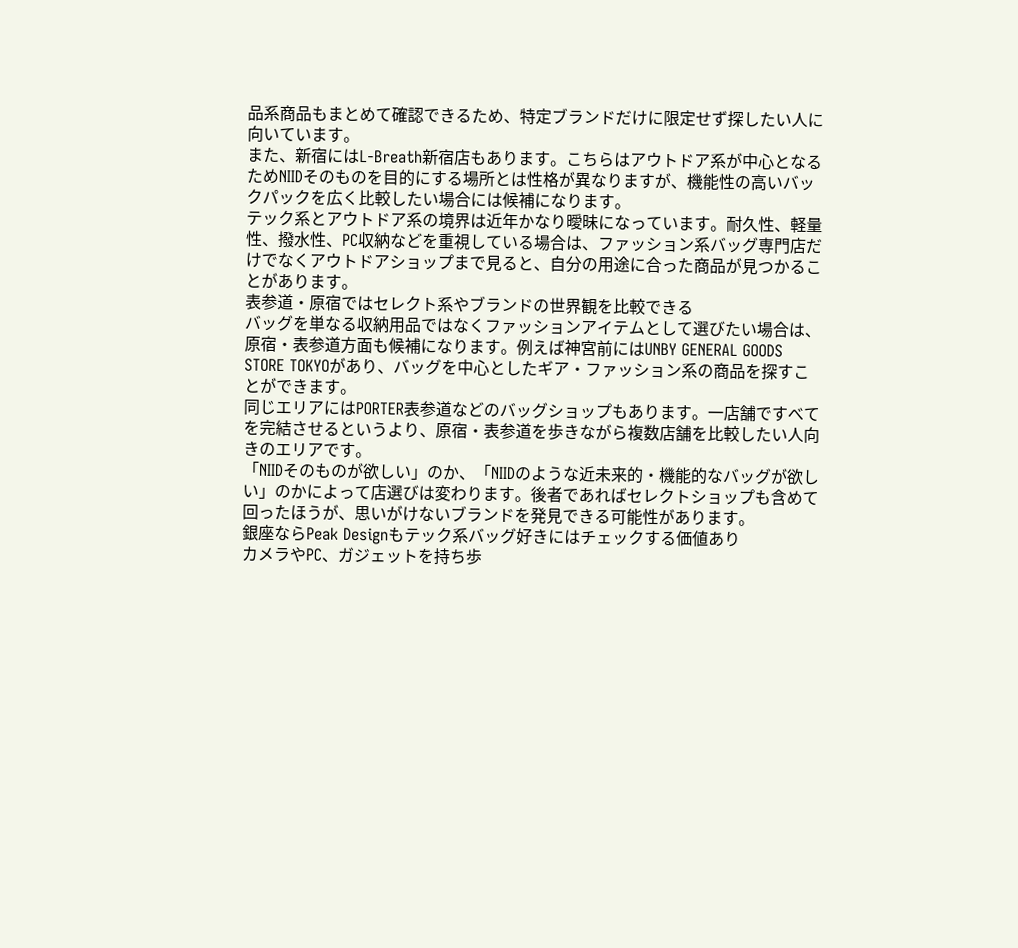品系商品もまとめて確認できるため、特定ブランドだけに限定せず探したい人に向いています。
また、新宿にはL-Breath新宿店もあります。こちらはアウトドア系が中心となるためNIIDそのものを目的にする場所とは性格が異なりますが、機能性の高いバックパックを広く比較したい場合には候補になります。
テック系とアウトドア系の境界は近年かなり曖昧になっています。耐久性、軽量性、撥水性、PC収納などを重視している場合は、ファッション系バッグ専門店だけでなくアウトドアショップまで見ると、自分の用途に合った商品が見つかることがあります。
表参道・原宿ではセレクト系やブランドの世界観を比較できる
バッグを単なる収納用品ではなくファッションアイテムとして選びたい場合は、原宿・表参道方面も候補になります。例えば神宮前にはUNBY GENERAL GOODS STORE TOKYOがあり、バッグを中心としたギア・ファッション系の商品を探すことができます。
同じエリアにはPORTER表参道などのバッグショップもあります。一店舗ですべてを完結させるというより、原宿・表参道を歩きながら複数店舗を比較したい人向きのエリアです。
「NIIDそのものが欲しい」のか、「NIIDのような近未来的・機能的なバッグが欲しい」のかによって店選びは変わります。後者であればセレクトショップも含めて回ったほうが、思いがけないブランドを発見できる可能性があります。
銀座ならPeak Designもテック系バッグ好きにはチェックする価値あり
カメラやPC、ガジェットを持ち歩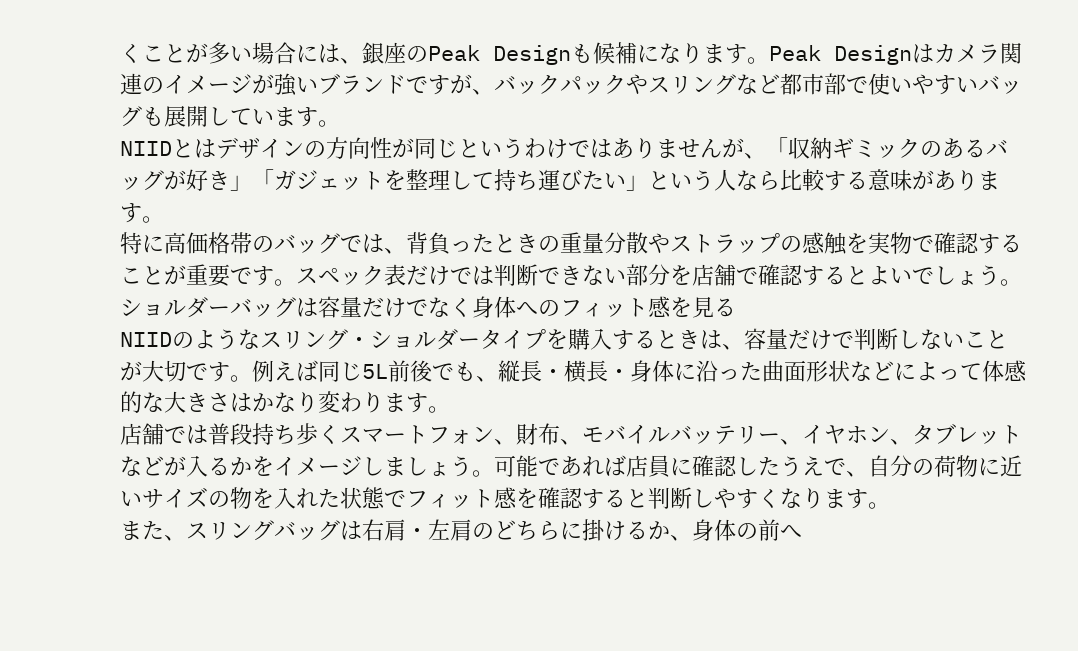くことが多い場合には、銀座のPeak Designも候補になります。Peak Designはカメラ関連のイメージが強いブランドですが、バックパックやスリングなど都市部で使いやすいバッグも展開しています。
NIIDとはデザインの方向性が同じというわけではありませんが、「収納ギミックのあるバッグが好き」「ガジェットを整理して持ち運びたい」という人なら比較する意味があります。
特に高価格帯のバッグでは、背負ったときの重量分散やストラップの感触を実物で確認することが重要です。スペック表だけでは判断できない部分を店舗で確認するとよいでしょう。
ショルダーバッグは容量だけでなく身体へのフィット感を見る
NIIDのようなスリング・ショルダータイプを購入するときは、容量だけで判断しないことが大切です。例えば同じ5L前後でも、縦長・横長・身体に沿った曲面形状などによって体感的な大きさはかなり変わります。
店舗では普段持ち歩くスマートフォン、財布、モバイルバッテリー、イヤホン、タブレットなどが入るかをイメージしましょう。可能であれば店員に確認したうえで、自分の荷物に近いサイズの物を入れた状態でフィット感を確認すると判断しやすくなります。
また、スリングバッグは右肩・左肩のどちらに掛けるか、身体の前へ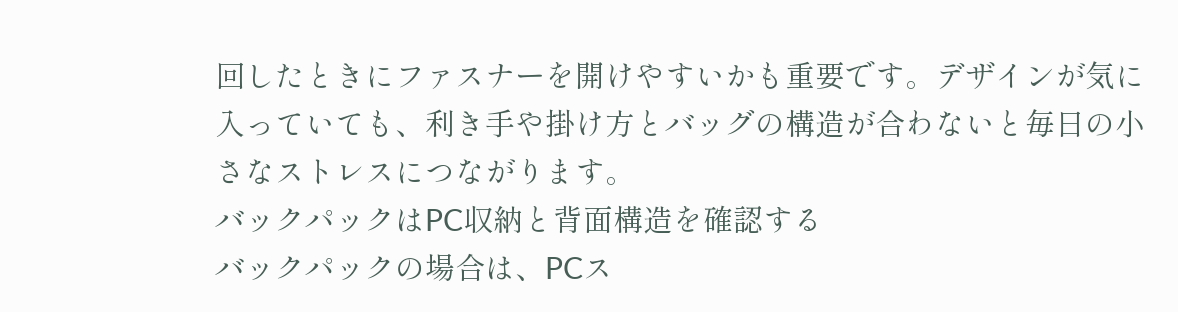回したときにファスナーを開けやすいかも重要です。デザインが気に入っていても、利き手や掛け方とバッグの構造が合わないと毎日の小さなストレスにつながります。
バックパックはPC収納と背面構造を確認する
バックパックの場合は、PCス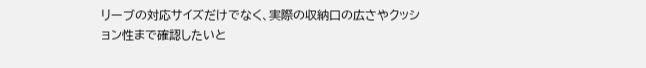リーブの対応サイズだけでなく、実際の収納口の広さやクッション性まで確認したいと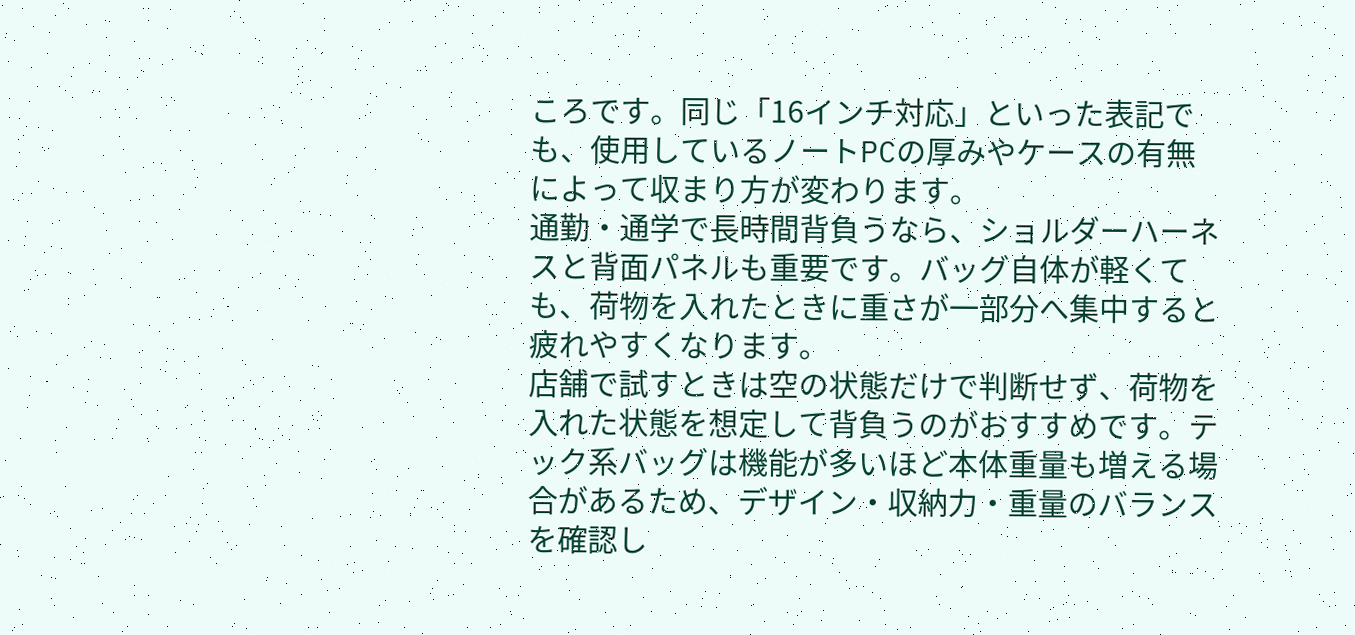ころです。同じ「16インチ対応」といった表記でも、使用しているノートPCの厚みやケースの有無によって収まり方が変わります。
通勤・通学で長時間背負うなら、ショルダーハーネスと背面パネルも重要です。バッグ自体が軽くても、荷物を入れたときに重さが一部分へ集中すると疲れやすくなります。
店舗で試すときは空の状態だけで判断せず、荷物を入れた状態を想定して背負うのがおすすめです。テック系バッグは機能が多いほど本体重量も増える場合があるため、デザイン・収納力・重量のバランスを確認し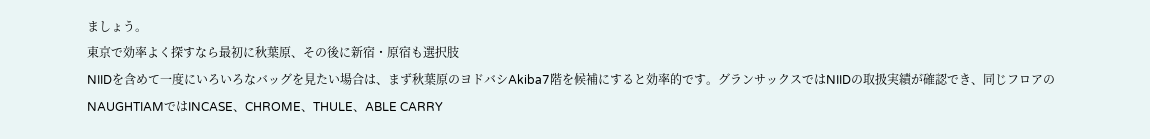ましょう。
東京で効率よく探すなら最初に秋葉原、その後に新宿・原宿も選択肢
NIIDを含めて一度にいろいろなバッグを見たい場合は、まず秋葉原のヨドバシAkiba7階を候補にすると効率的です。グランサックスではNIIDの取扱実績が確認でき、同じフロアのNAUGHTIAMではINCASE、CHROME、THULE、ABLE CARRY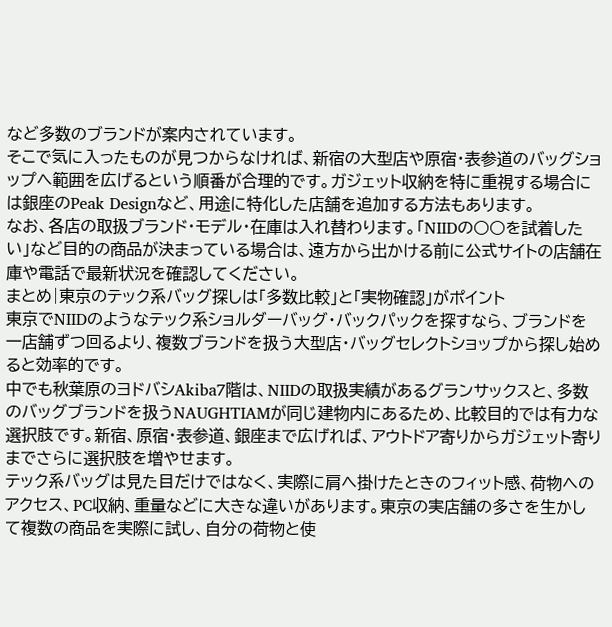など多数のブランドが案内されています。
そこで気に入ったものが見つからなければ、新宿の大型店や原宿・表参道のバッグショップへ範囲を広げるという順番が合理的です。ガジェット収納を特に重視する場合には銀座のPeak Designなど、用途に特化した店舗を追加する方法もあります。
なお、各店の取扱ブランド・モデル・在庫は入れ替わります。「NIIDの○○を試着したい」など目的の商品が決まっている場合は、遠方から出かける前に公式サイトの店舗在庫や電話で最新状況を確認してください。
まとめ|東京のテック系バッグ探しは「多数比較」と「実物確認」がポイント
東京でNIIDのようなテック系ショルダーバッグ・バックパックを探すなら、ブランドを一店舗ずつ回るより、複数ブランドを扱う大型店・バッグセレクトショップから探し始めると効率的です。
中でも秋葉原のヨドバシAkiba7階は、NIIDの取扱実績があるグランサックスと、多数のバッグブランドを扱うNAUGHTIAMが同じ建物内にあるため、比較目的では有力な選択肢です。新宿、原宿・表参道、銀座まで広げれば、アウトドア寄りからガジェット寄りまでさらに選択肢を増やせます。
テック系バッグは見た目だけではなく、実際に肩へ掛けたときのフィット感、荷物へのアクセス、PC収納、重量などに大きな違いがあります。東京の実店舗の多さを生かして複数の商品を実際に試し、自分の荷物と使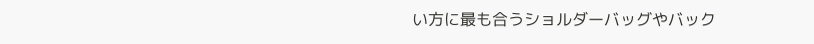い方に最も合うショルダーバッグやバック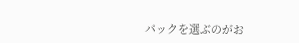パックを選ぶのがお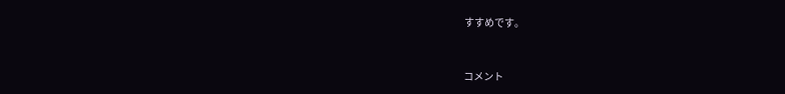すすめです。


コメント